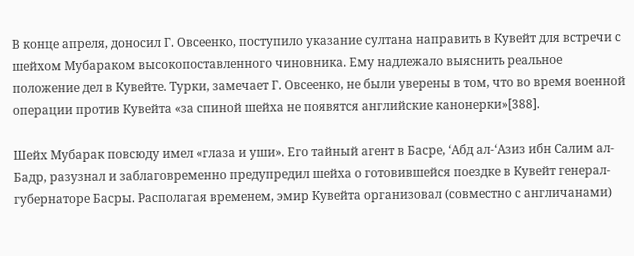В конце апреля, доносил Г. Овсеенко, поступило указание султана направить в Кувейт для встречи с шейхом Мубараком высокопоставленного чиновника. Ему надлежало выяснить реальное положение дел в Кувейте. Турки, замечает Г. Овсеенко, не были уверены в том, что во время военной операции против Кувейта «за спиной шейха не появятся английские канонерки»[388].

Шейх Мубарак повсюду имел «глаза и уши». Его тайный агент в Басре, ‘Абд ал-‘Азиз ибн Салим ал-Бадр, разузнал и заблаговременно предупредил шейха о готовившейся поездке в Кувейт генерал-губернаторе Басры. Располагая временем, эмир Кувейта организовал (совместно с англичанами)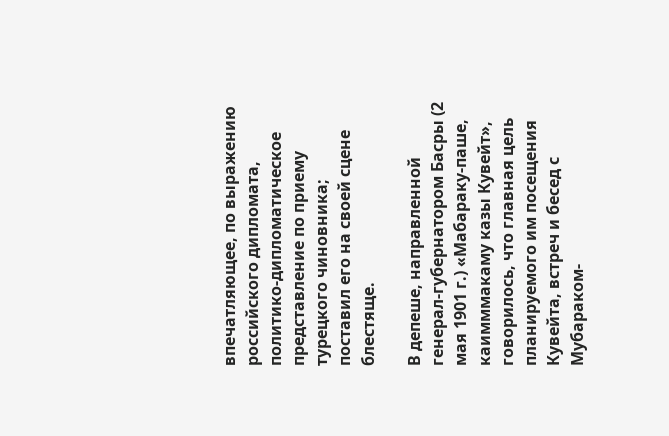впечатляющее, по выражению российского дипломата, политико-дипломатическое представление по приему турецкого чиновника; поставил его на своей сцене блестяще.

В депеше, направленной генерал-губернатором Басры (2 мая 1901 г.) «Мабараку-паше, каимммакаму казы Кувейт», говорилось, что главная цель планируемого им посещения Кувейта, встреч и бесед с Мубараком-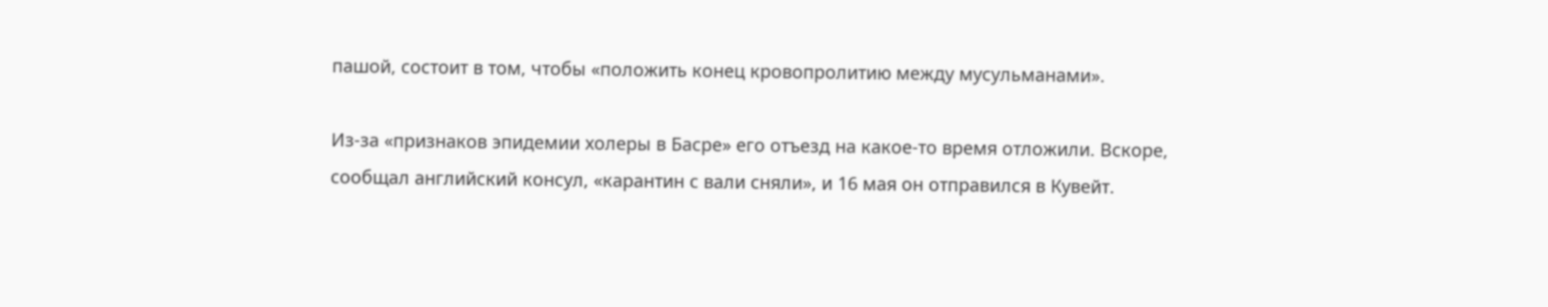пашой, состоит в том, чтобы «положить конец кровопролитию между мусульманами».

Из-за «признаков эпидемии холеры в Басре» его отъезд на какое-то время отложили. Вскоре, сообщал английский консул, «карантин с вали сняли», и 16 мая он отправился в Кувейт.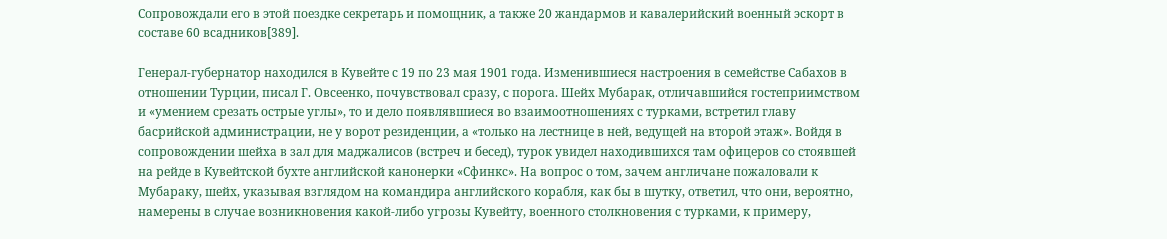Сопровождали его в этой поездке секретарь и помощник, а также 20 жандармов и кавалерийский военный эскорт в составе 60 всадников[389].

Генерал-губернатор находился в Кувейте с 19 по 23 мая 1901 года. Изменившиеся настроения в семействе Сабахов в отношении Турции, писал Г. Овсеенко, почувствовал сразу, с порога. Шейх Мубарак, отличавшийся гостеприимством и «умением срезать острые углы», то и дело появлявшиеся во взаимоотношениях с турками, встретил главу басрийской администрации, не у ворот резиденции, а «только на лестнице в ней, ведущей на второй этаж». Войдя в сопровождении шейха в зал для маджалисов (встреч и бесед), турок увидел находившихся там офицеров со стоявшей на рейде в Кувейтской бухте английской канонерки «Сфинкс». На вопрос о том, зачем англичане пожаловали к Мубараку, шейх, указывая взглядом на командира английского корабля, как бы в шутку, ответил, что они, вероятно, намерены в случае возникновения какой-либо угрозы Кувейту, военного столкновения с турками, к примеру,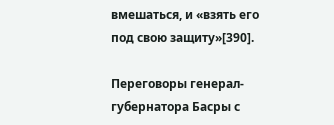вмешаться, и «взять его под свою защиту»[390].

Переговоры генерал-губернатора Басры с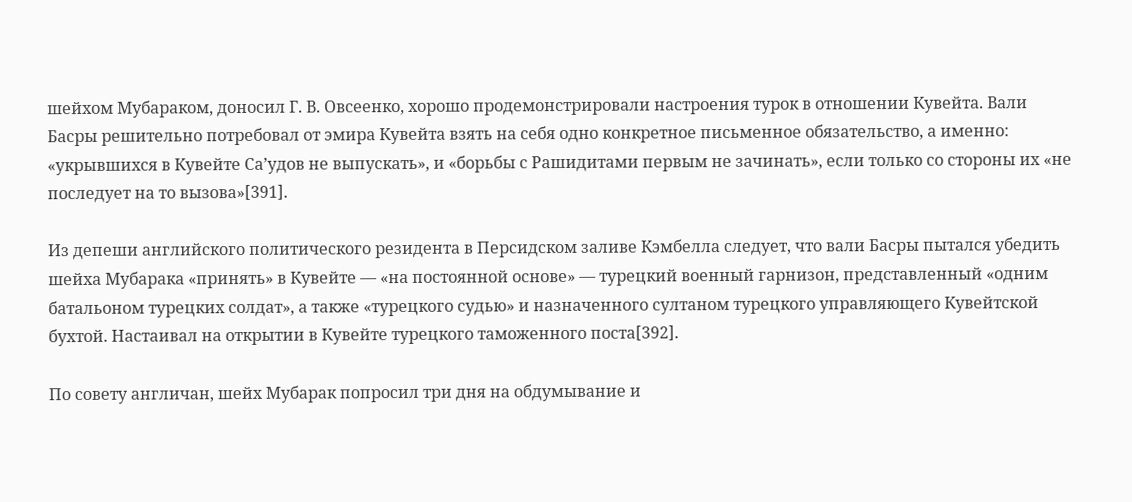шейхом Мубараком, доносил Г. В. Овсеенко, хорошо продемонстрировали настроения турок в отношении Кувейта. Вали Басры решительно потребовал от эмира Кувейта взять на себя одно конкретное письменное обязательство, а именно: «укрывшихся в Кувейте Са’удов не выпускать», и «борьбы с Рашидитами первым не зачинать», если только со стороны их «не последует на то вызова»[391].

Из депеши английского политического резидента в Персидском заливе Кэмбелла следует, что вали Басры пытался убедить шейха Мубарака «принять» в Кувейте — «на постоянной основе» — турецкий военный гарнизон, представленный «одним батальоном турецких солдат», а также «турецкого судью» и назначенного султаном турецкого управляющего Кувейтской бухтой. Настаивал на открытии в Кувейте турецкого таможенного поста[392].

По совету англичан, шейх Мубарак попросил три дня на обдумывание и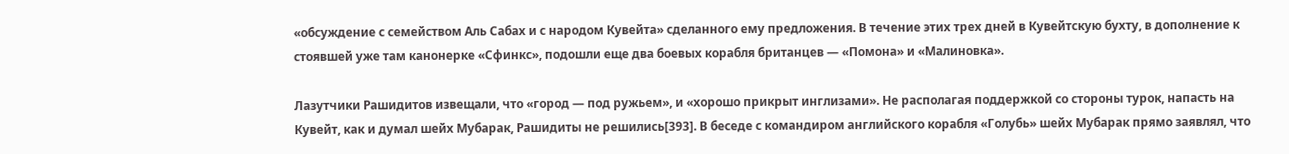«обсуждение с семейством Аль Сабах и с народом Кувейта» сделанного ему предложения. В течение этих трех дней в Кувейтскую бухту, в дополнение к стоявшей уже там канонерке «Сфинкс», подошли еще два боевых корабля британцев — «Помона» и «Малиновка».

Лазутчики Рашидитов извещали, что «город — под ружьем», и «хорошо прикрыт инглизами». Не располагая поддержкой со стороны турок, напасть на Кувейт, как и думал шейх Мубарак, Рашидиты не решились[393]. В беседе с командиром английского корабля «Голубь» шейх Мубарак прямо заявлял, что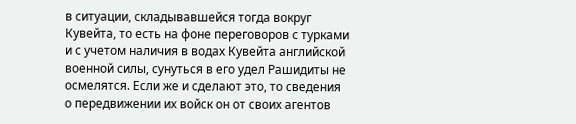в ситуации, складывавшейся тогда вокруг Кувейта, то есть на фоне переговоров с турками и с учетом наличия в водах Кувейта английской военной силы, сунуться в его удел Рашидиты не осмелятся. Если же и сделают это, то сведения о передвижении их войск он от своих агентов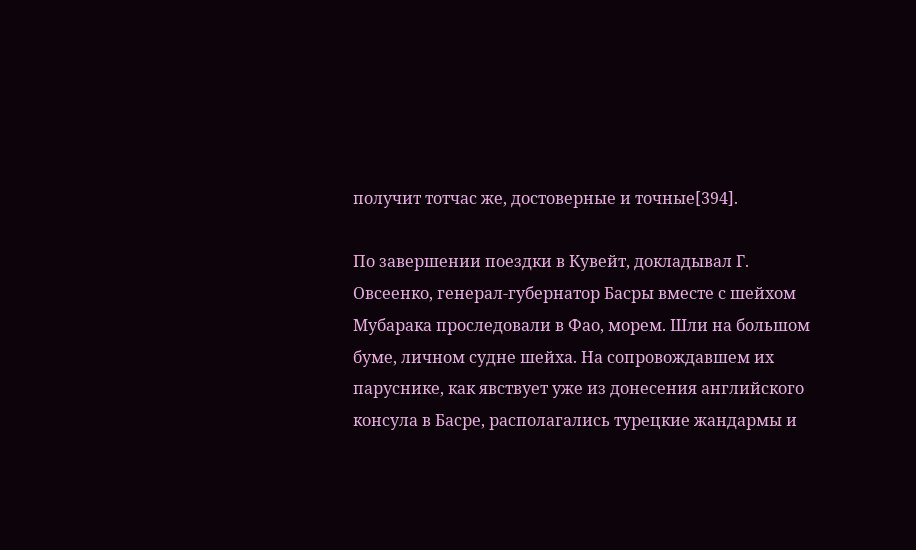получит тотчас же, достоверные и точные[394].

По завершении поездки в Кувейт, докладывал Г. Овсеенко, генерал-губернатор Басры вместе с шейхом Мубарака проследовали в Фао, морем. Шли на большом буме, личном судне шейха. На сопровождавшем их паруснике, как явствует уже из донесения английского консула в Басре, располагались турецкие жандармы и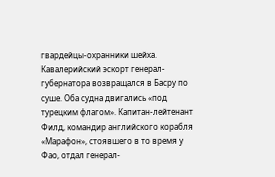гвардейцы-охранники шейха. Кавалерийский эскорт генерал-губернатора возвращался в Басру по суше. Оба судна двигались «под турецким флагом». Капитан-лейтенант Филд, командир английского корабля «Марафон», стоявшего в то время у Фао, отдал генерал-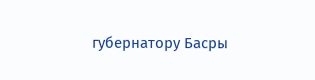губернатору Басры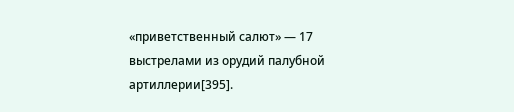«приветственный салют» — 17 выстрелами из орудий палубной артиллерии[395].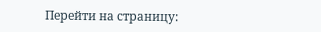Перейти на страницу: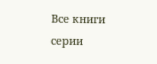Все книги серии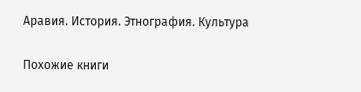Аравия. История. Этнография. Культура

Похожие книги